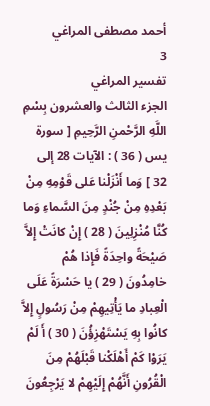أحمد مصطفى المراغي
3
تفسير المراغي
الجزء الثالث والعشرون بِسْمِ اللَّهِ الرَّحْمنِ الرَّحِيمِ [ سورة يس ( 36 ) : الآيات 28 إلى 32 ] وَما أَنْزَلْنا عَلى قَوْمِهِ مِنْ بَعْدِهِ مِنْ جُنْدٍ مِنَ السَّماءِ وَما كُنَّا مُنْزِلِينَ ( 28 ) إِنْ كانَتْ إِلاَّ صَيْحَةً واحِدَةً فَإِذا هُمْ خامِدُونَ ( 29 ) يا حَسْرَةً عَلَى الْعِبادِ ما يَأْتِيهِمْ مِنْ رَسُولٍ إِلاَّ كانُوا بِهِ يَسْتَهْزِؤُنَ ( 30 ) أَ لَمْ يَرَوْا كَمْ أَهْلَكْنا قَبْلَهُمْ مِنَ الْقُرُونِ أَنَّهُمْ إِلَيْهِمْ لا يَرْجِعُونَ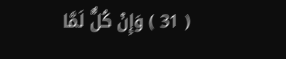( 31 ) وَإِنْ كُلٌّ لَمَّا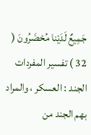جَمِيعٌ لَدَيْنا مُحْضَرُونَ ( 32 ) تفسير المفردات الجند : العسكر ، والمراد بهم الجند من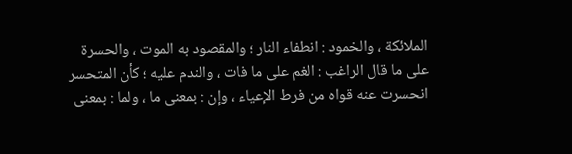الملائكة ، والخمود : انطفاء النار ؛ والمقصود به الموت ، والحسرة على ما قال الراغب : الغم على ما فات ، والندم عليه ؛ كأن المتحسر انحسرت عنه قواه من فرط الإعياء ، وإن : بمعنى ما ، ولما : بمعنى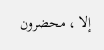إلا ، محضرون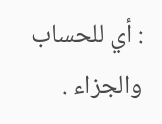: أي للحساب والجزاء .